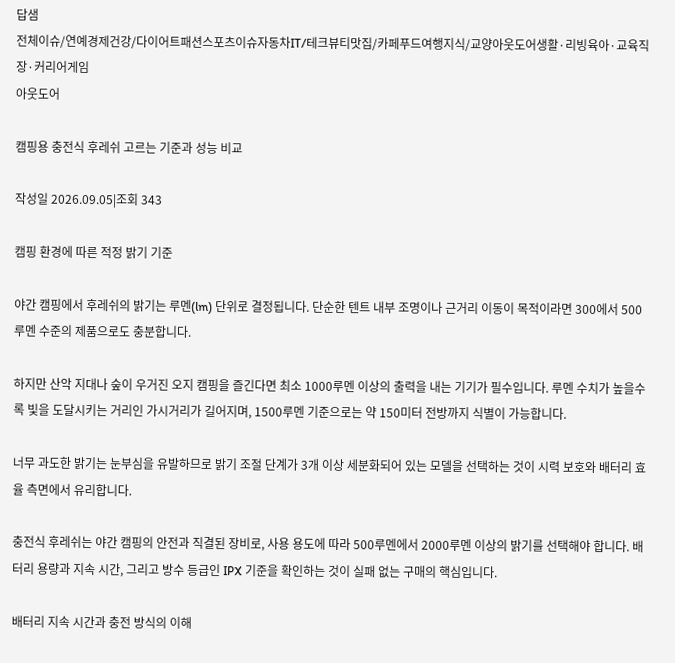답샘
전체이슈/연예경제건강/다이어트패션스포츠이슈자동차IT/테크뷰티맛집/카페푸드여행지식/교양아웃도어생활·리빙육아·교육직장·커리어게임
아웃도어

캠핑용 충전식 후레쉬 고르는 기준과 성능 비교

작성일 2026.09.05|조회 343

캠핑 환경에 따른 적정 밝기 기준

야간 캠핑에서 후레쉬의 밝기는 루멘(lm) 단위로 결정됩니다. 단순한 텐트 내부 조명이나 근거리 이동이 목적이라면 300에서 500루멘 수준의 제품으로도 충분합니다.

하지만 산악 지대나 숲이 우거진 오지 캠핑을 즐긴다면 최소 1000루멘 이상의 출력을 내는 기기가 필수입니다. 루멘 수치가 높을수록 빛을 도달시키는 거리인 가시거리가 길어지며, 1500루멘 기준으로는 약 150미터 전방까지 식별이 가능합니다.

너무 과도한 밝기는 눈부심을 유발하므로 밝기 조절 단계가 3개 이상 세분화되어 있는 모델을 선택하는 것이 시력 보호와 배터리 효율 측면에서 유리합니다.

충전식 후레쉬는 야간 캠핑의 안전과 직결된 장비로, 사용 용도에 따라 500루멘에서 2000루멘 이상의 밝기를 선택해야 합니다. 배터리 용량과 지속 시간, 그리고 방수 등급인 IPX 기준을 확인하는 것이 실패 없는 구매의 핵심입니다.

배터리 지속 시간과 충전 방식의 이해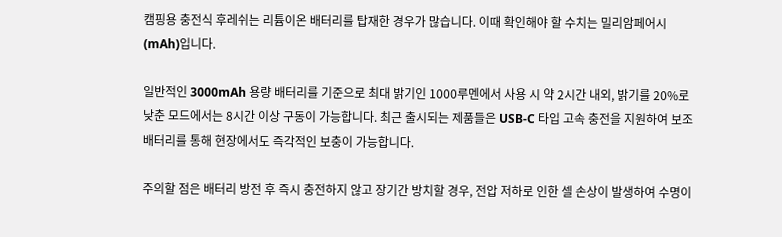캠핑용 충전식 후레쉬는 리튬이온 배터리를 탑재한 경우가 많습니다. 이때 확인해야 할 수치는 밀리암페어시(mAh)입니다.

일반적인 3000mAh 용량 배터리를 기준으로 최대 밝기인 1000루멘에서 사용 시 약 2시간 내외, 밝기를 20%로 낮춘 모드에서는 8시간 이상 구동이 가능합니다. 최근 출시되는 제품들은 USB-C 타입 고속 충전을 지원하여 보조배터리를 통해 현장에서도 즉각적인 보충이 가능합니다.

주의할 점은 배터리 방전 후 즉시 충전하지 않고 장기간 방치할 경우, 전압 저하로 인한 셀 손상이 발생하여 수명이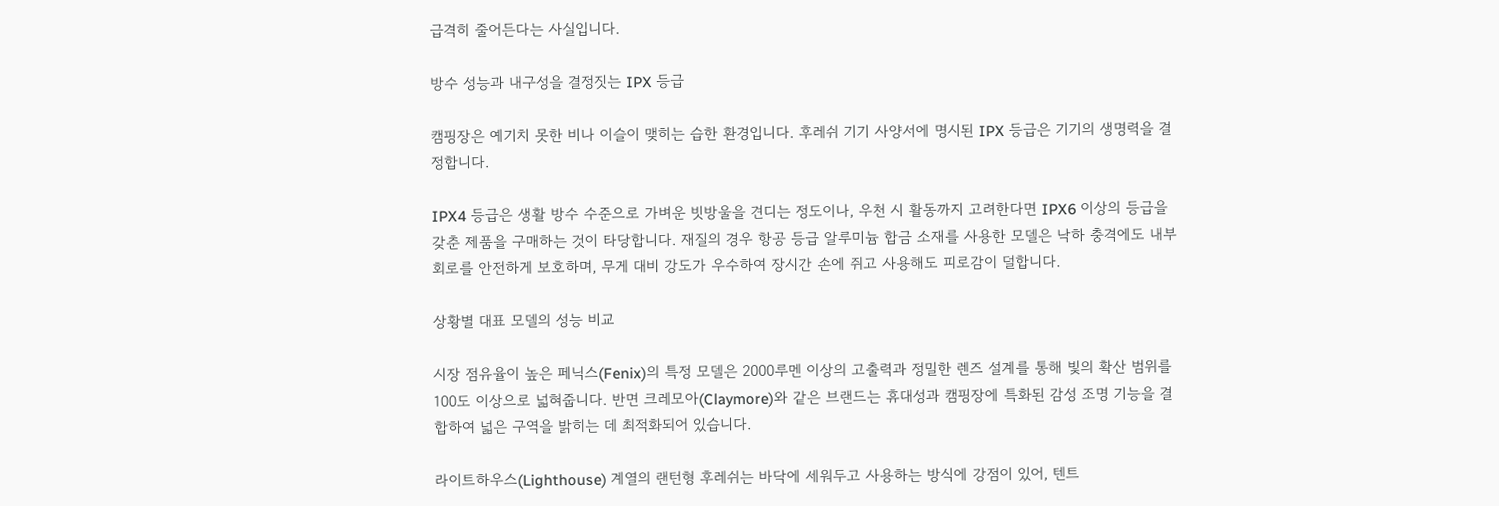급격히 줄어든다는 사실입니다.

방수 성능과 내구성을 결정짓는 IPX 등급

캠핑장은 예기치 못한 비나 이슬이 맺히는 습한 환경입니다. 후레쉬 기기 사양서에 명시된 IPX 등급은 기기의 생명력을 결정합니다.

IPX4 등급은 생활 방수 수준으로 가벼운 빗방울을 견디는 정도이나, 우천 시 활동까지 고려한다면 IPX6 이상의 등급을 갖춘 제품을 구매하는 것이 타당합니다. 재질의 경우 항공 등급 알루미늄 합금 소재를 사용한 모델은 낙하 충격에도 내부 회로를 안전하게 보호하며, 무게 대비 강도가 우수하여 장시간 손에 쥐고 사용해도 피로감이 덜합니다.

상황별 대표 모델의 성능 비교

시장 점유율이 높은 페닉스(Fenix)의 특정 모델은 2000루멘 이상의 고출력과 정밀한 렌즈 설계를 통해 빛의 확산 범위를 100도 이상으로 넓혀줍니다. 반면 크레모아(Claymore)와 같은 브랜드는 휴대성과 캠핑장에 특화된 감성 조명 기능을 결합하여 넓은 구역을 밝히는 데 최적화되어 있습니다.

라이트하우스(Lighthouse) 계열의 랜턴형 후레쉬는 바닥에 세워두고 사용하는 방식에 강점이 있어, 텐트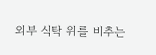외부 식탁 위를 비추는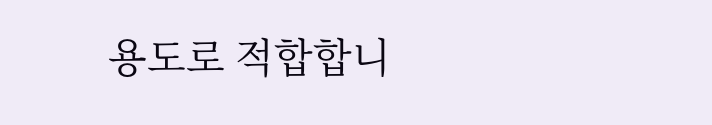용도로 적합합니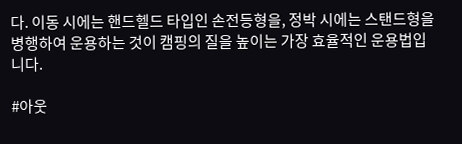다. 이동 시에는 핸드헬드 타입인 손전등형을, 정박 시에는 스탠드형을 병행하여 운용하는 것이 캠핑의 질을 높이는 가장 효율적인 운용법입니다.

#아웃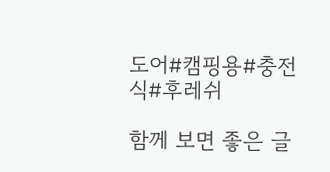도어#캠핑용#충전식#후레쉬

함께 보면 좋은 글